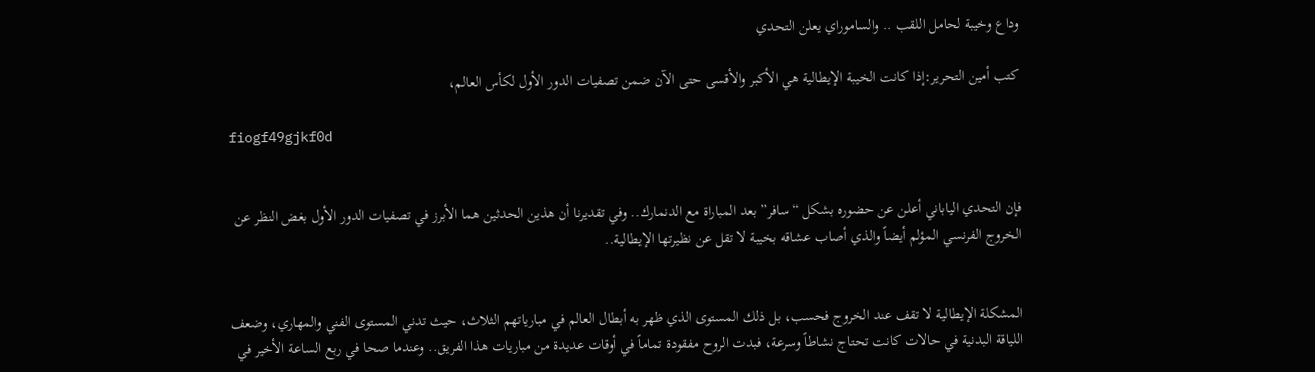وداع وخيبة لحامل اللقب .. والساموراي يعلن التحدي

كتب أمين التحرير:إذا كانت الخيبة الإيطالية هي الأكبر والأقسى حتى الآن ضمن تصفيات الدور الأول لكأس العالم،

fiogf49gjkf0d


فإن التحدي الياباني أعلن عن حضوره بشكل “سافر” بعد المباراة مع الدنمارك.. وفي تقديرنا أن هذين الحدثين هما الأبرز في تصفيات الدور الأول بغض النظر عن الخروج الفرنسي المؤلم أيضاً والذي أصاب عشاقه بخيبة لا تقل عن نظيرتها الإيطالية..


المشكلة الإيطالية لا تقف عند الخروج فحسب، بل ذلك المستوى الذي ظهر به أبطال العالم في مبارياتهم الثلاث، حيث تدني المستوى الفني والمهاري، وضعف اللياقة البدنية في حالات كانت تحتاج نشاطاً وسرعة، فبدت الروح مفقودة تماماً في أوقات عديدة من مباريات هذا الفريق.. وعندما صحا في ربع الساعة الأخير في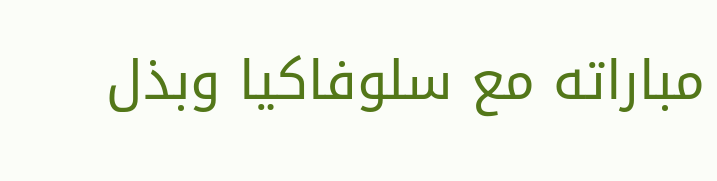مباراته مع سلوفاكيا وبذل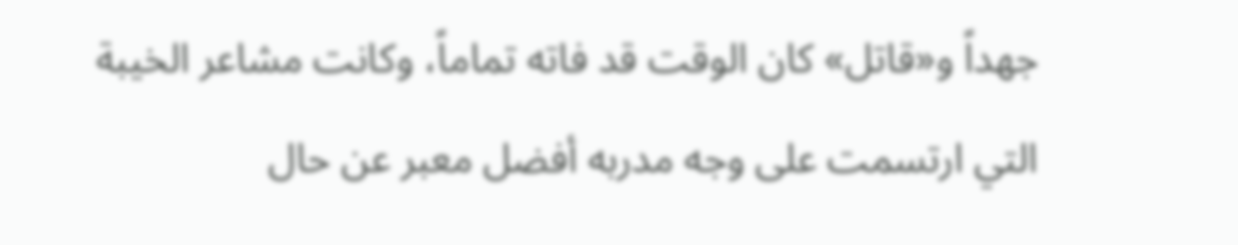جهداً و«قاتل» كان الوقت قد فاته تماماً، وكانت مشاعر الخيبة التي ارتسمت على وجه مدربه أفضل معبر عن حال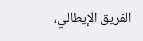الفريق الإيطالي،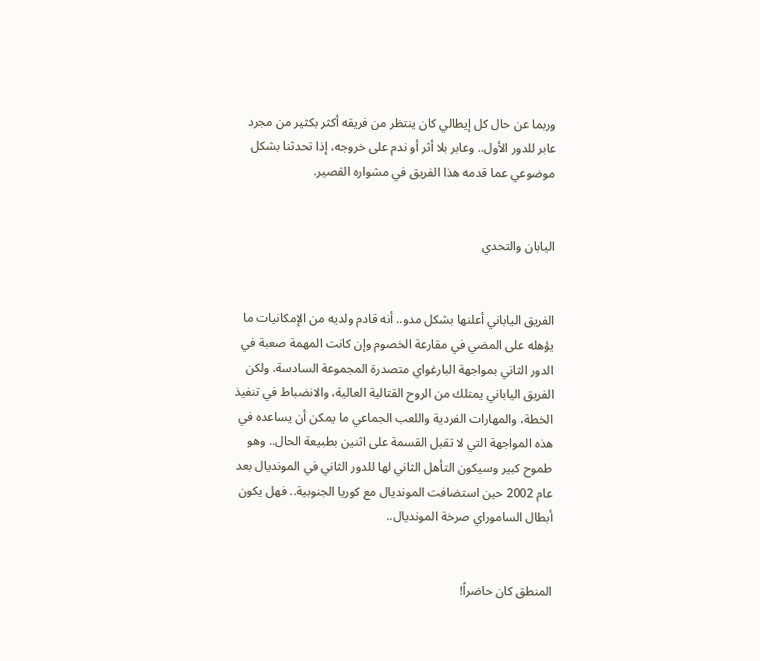وربما عن حال كل إيطالي كان ينتظر من فريقه أكثر بكثير من مجرد عابر للدور الأول.. وعابر بلا أثر أو ندم على خروجه، إذا تحدثنا بشكل موضوعي عما قدمه هذا الفريق في مشواره القصير.


اليابان والتحدي


الفريق الياباني أعلنها بشكل مدو.. أنه قادم ولديه من الإمكانيات ما يؤهله على المضي في مقارعة الخصوم وإن كانت المهمة صعبة في الدور الثاني بمواجهة البارغواي متصدرة المجموعة السادسة. ولكن الفريق الياباني يمتلك من الروح القتالية العالية، والانضباط في تنفيذ الخطة، والمهارات الفردية واللعب الجماعي ما يمكن أن يساعده في هذه المواجهة التي لا تقبل القسمة على اثنين بطبيعة الحال.. وهو طموح كبير وسيكون التأهل الثاني لها للدور الثاني في المونديال بعد عام 2002 حين استضافت المونديال مع كوريا الجنوبية.. فهل يكون أبطال الساموراي صرخة المونديال..


المنطق كان حاضراً!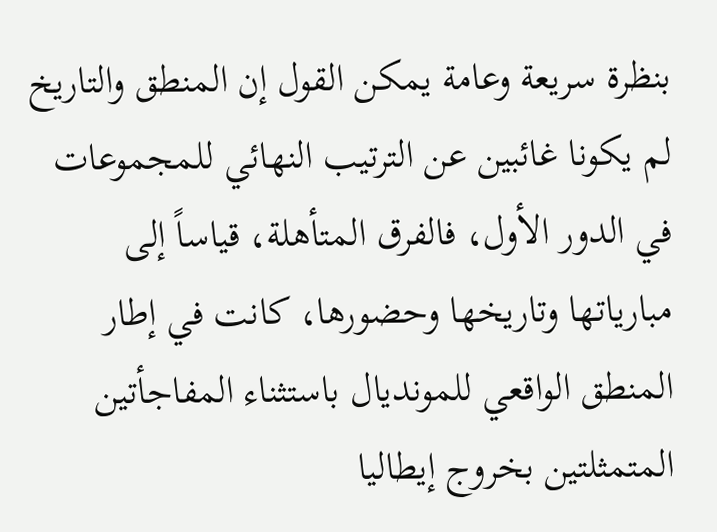بنظرة سريعة وعامة يمكن القول إن المنطق والتاريخ لم يكونا غائبين عن الترتيب النهائي للمجموعات في الدور الأول، فالفرق المتأهلة، قياساً إلى مبارياتها وتاريخها وحضورها، كانت في إطار المنطق الواقعي للمونديال باستثناء المفاجأتين المتمثلتين بخروج إيطاليا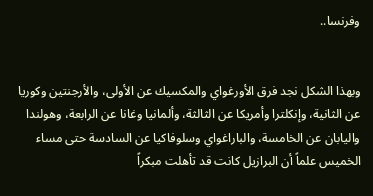وفرنسا..


وبهذا الشكل نجد فرق الأورغواي والمكسيك عن الأولى، والأرجنتين وكوريا عن الثانية، وإنكلترا وأمريكا عن الثالثة، وألمانيا وغانا عن الرابعة، وهولندا واليابان عن الخامسة، والباراغواي وسلوفاكيا عن السادسة حتى مساء الخميس علماً أن البرازيل كانت قد تأهلت مبكراً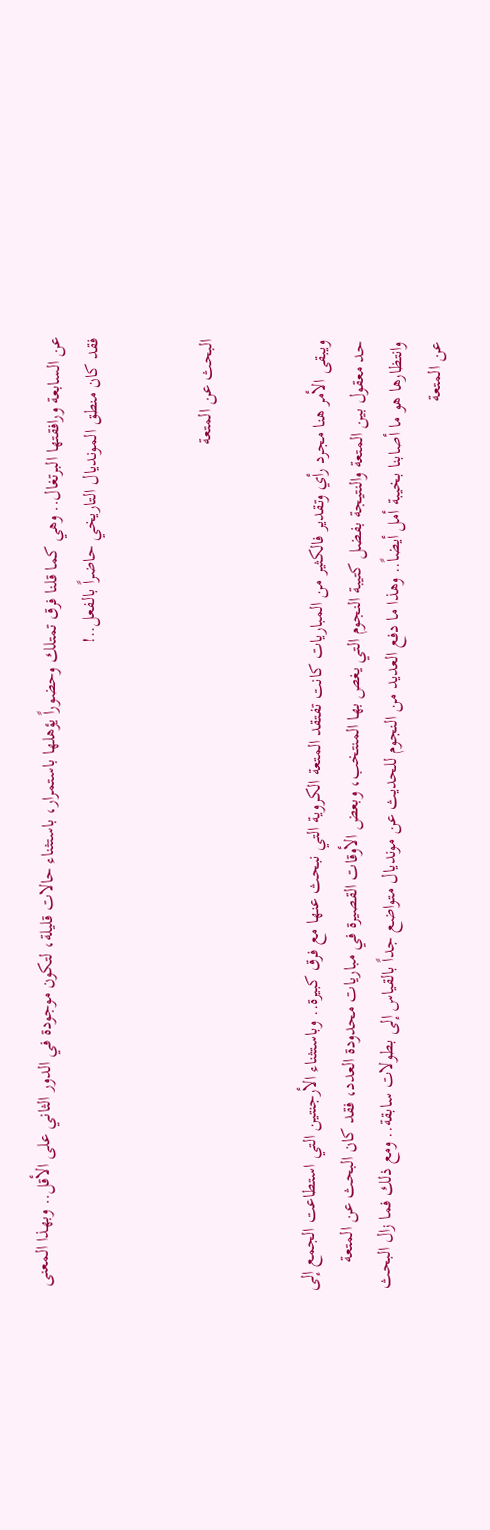عن السابعة ورافقتها البرتغال.. وهي كما قلنا فرق تمتلك وحضوراً يؤهلها باستمرار، باستثناء حالات قليلة، لتكون موجودة في الدور الثاني على الأقل.. وبهذا المعنى فقد كان منطق المونديال التاريخي حاضراً بالفعل..!


البحث عن المتعة


ويبقى الأمر هنا مجرد رأي وتقدير فالكثير من المباريات كانت تفتقد المتعة الكروية التي نبحث عنها مع فرق كبيرة.. وباستثناء الأرجنتين التي استطاعت الجمع إلى حد معقول بين المتعة والنتيجة بفضل كتيبة النجوم التي يغص بها المنتخب، وبعض الأوقات القصيرة في مباريات محدودة العدد، فقد كان البحث عن المتعة وانتظارها هو ما أصابنا بخيبة أمل أيضاً.. وهذا ما دفع العديد من النجوم للحديث عن مونديال متواضع جداً بالقياس إلى بطولات سابقة.. ومع ذلك فما زال البحث عن المتعة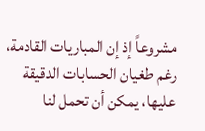مشروعاً إذ إن المباريات القادمة، رغم طغيان الحسابات الدقيقة عليها، يمكن أن تحمل لنا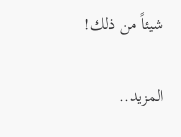شيئاً من ذلك!

المزيد..